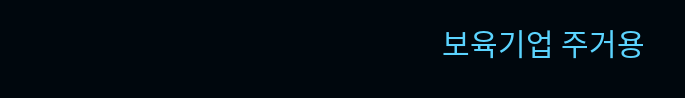보육기업 주거용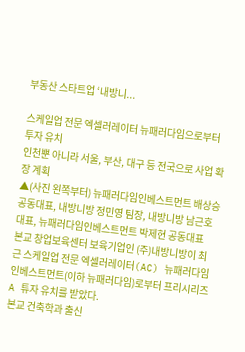부동산 스타트업 ‘내방니...

스케일업 전문 엑셀러레이터 뉴패러다임으로부터 투자 유치
인천뿐 아니라 서울, 부산, 대구 등 전국으로 사업 확장 계획
▲(사진 왼쪽부터) 뉴패러다임인베스트먼트 배상승 공동대표, 내방니방 정민영 팀장, 내방니방 남근호 대표, 뉴패러다임인베스트먼트 박제현 공동대표
본교 창업보육센터 보육기업인 (주)내방니방이 최근 스케일업 전문 엑셀러레이터(AC) 뉴패러다임인베스트먼트(이하 뉴패러다임)로부터 프리시리즈A 튜자 유치를 받았다.
본교 건축학과 출신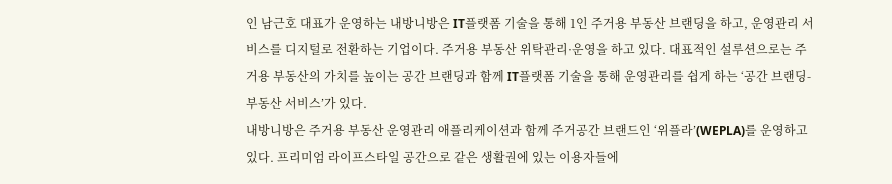인 남근호 대표가 운영하는 내방니방은 IT플랫폼 기술을 통해 1인 주거용 부동산 브랜딩을 하고, 운영관리 서비스를 디지털로 전환하는 기업이다. 주거용 부동산 위탁관리·운영을 하고 있다. 대표적인 설루션으로는 주거용 부동산의 가치를 높이는 공간 브랜딩과 함께 IT플랫폼 기술을 통해 운영관리를 쉽게 하는 ‘공간 브랜딩-부동산 서비스’가 있다.
내방니방은 주거용 부동산 운영관리 애플리케이션과 함께 주거공간 브랜드인 ‘위플라’(WEPLA)를 운영하고 있다. 프리미엄 라이프스타일 공간으로 같은 생활권에 있는 이용자들에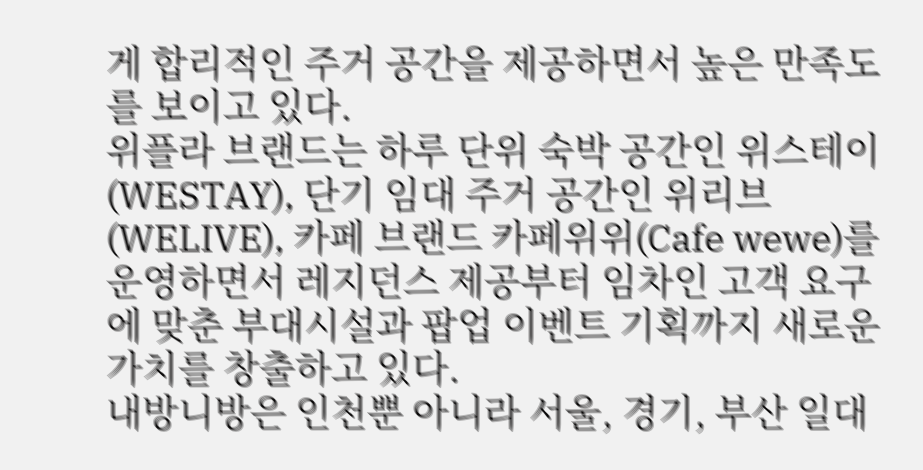게 합리적인 주거 공간을 제공하면서 높은 만족도를 보이고 있다.
위플라 브랜드는 하루 단위 숙박 공간인 위스테이(WESTAY), 단기 임대 주거 공간인 위리브(WELIVE), 카페 브랜드 카페위위(Cafe wewe)를 운영하면서 레지던스 제공부터 임차인 고객 요구에 맞춘 부대시설과 팝업 이벤트 기획까지 새로운 가치를 창출하고 있다.
내방니방은 인천뿐 아니라 서울, 경기, 부산 일대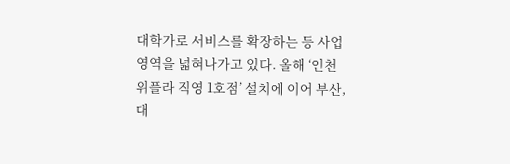대학가로 서비스를 확장하는 등 사업 영역을 넓혀나가고 있다. 올해 ‘인천 위플라 직영 1호점’ 설치에 이어 부산, 대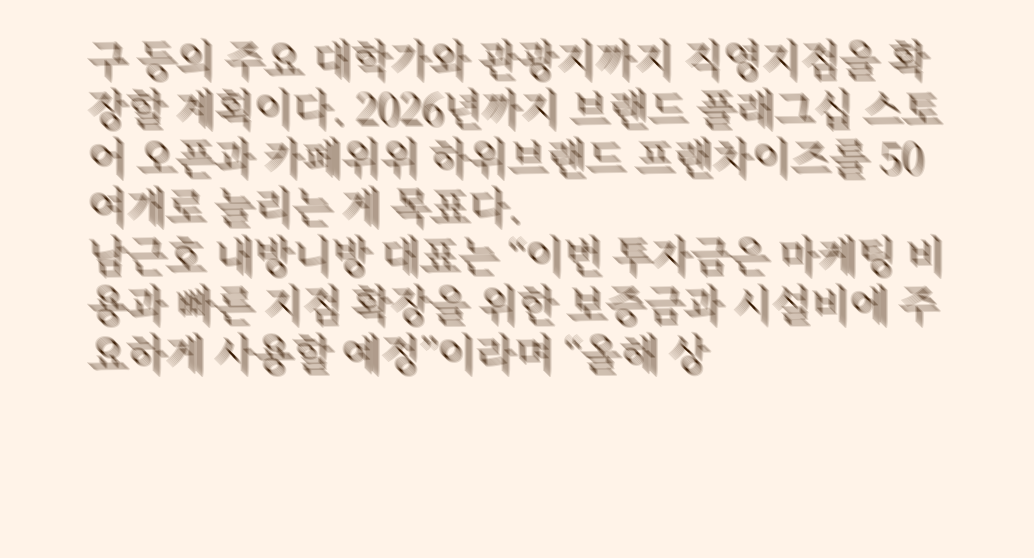구 등의 주요 대학가와 관광지까지 직영지점을 확장할 계획이다. 2026년까지 브랜드 플래그십 스토어 오픈과 카페위위 하위브랜드 프랜차이즈를 50여개로 늘리는 게 목표다.
남근호 내방니방 대표는 “이번 투자금은 마케팅 비용과 빠른 지점 확장을 위한 보증금과 시설비에 주요하게 사용할 예정”이라며 “올해 상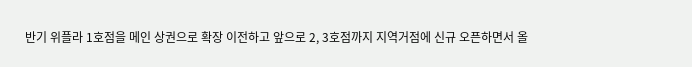반기 위플라 1호점을 메인 상권으로 확장 이전하고 앞으로 2, 3호점까지 지역거점에 신규 오픈하면서 올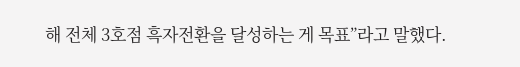해 전체 3호점 흑자전환을 달성하는 게 목표”라고 말했다.